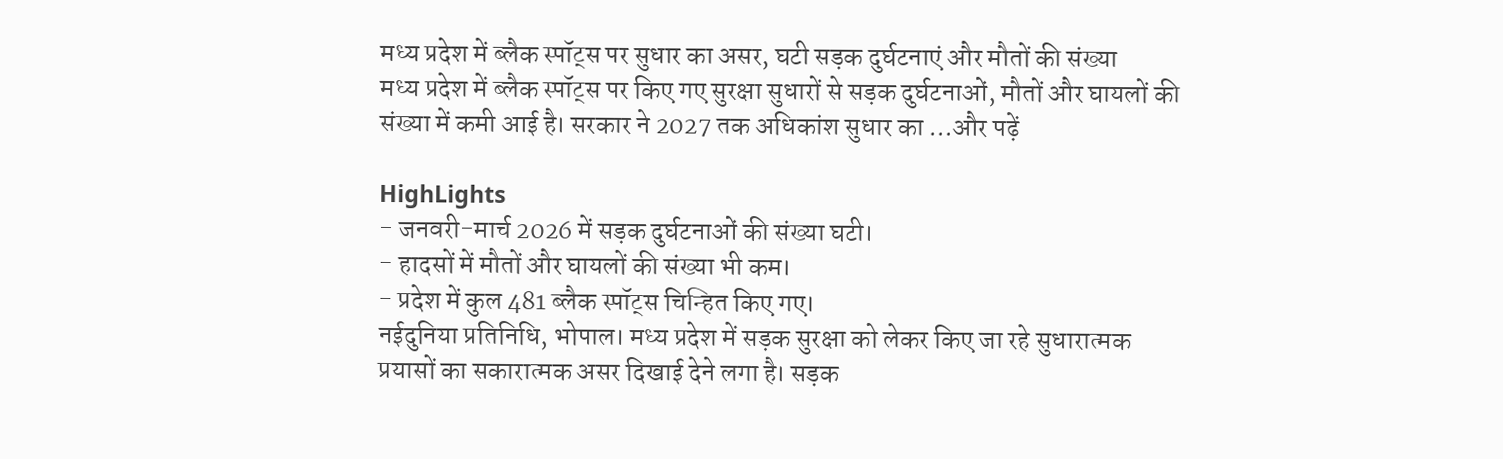मध्य प्रदेश में ब्लैक स्पॉट्स पर सुधार का असर, घटी सड़क दुर्घटनाएं और मौतों की संख्या
मध्य प्रदेश में ब्लैक स्पॉट्स पर किए गए सुरक्षा सुधारों से सड़क दुर्घटनाओं, मौतों और घायलों की संख्या में कमी आई है। सरकार ने 2027 तक अधिकांश सुधार का …और पढ़ें

HighLights
- जनवरी-मार्च 2026 में सड़क दुर्घटनाओं की संख्या घटी।
- हादसों में मौतों और घायलों की संख्या भी कम।
- प्रदेश में कुल 481 ब्लैक स्पॉट्स चिन्हित किए गए।
नईदुनिया प्रतिनिधि, भोपाल। मध्य प्रदेश में सड़क सुरक्षा को लेकर किए जा रहे सुधारात्मक प्रयासों का सकारात्मक असर दिखाई देने लगा है। सड़क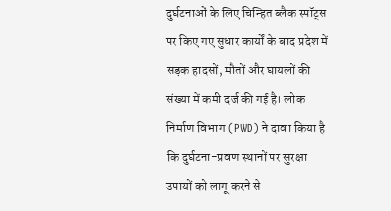दुर्घटनाओं के लिए चिन्हित ब्लैक स्पॉट्स पर किए गए सुधार कार्यों के बाद प्रदेश में सड़क हादसों, मौतों और घायलों की संख्या में कमी दर्ज की गई है। लोक निर्माण विभाग (PWD) ने दावा किया है कि दुर्घटना-प्रवण स्थानों पर सुरक्षा उपायों को लागू करने से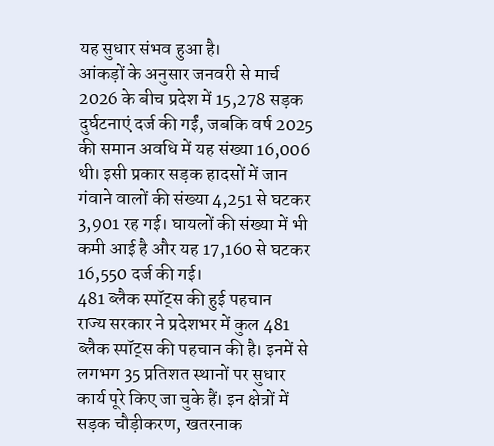यह सुधार संभव हुआ है।
आंकड़ों के अनुसार जनवरी से मार्च 2026 के बीच प्रदेश में 15,278 सड़क दुर्घटनाएं दर्ज की गईं, जबकि वर्ष 2025 की समान अवधि में यह संख्या 16,006 थी। इसी प्रकार सड़क हादसों में जान गंवाने वालों की संख्या 4,251 से घटकर 3,901 रह गई। घायलों की संख्या में भी कमी आई है और यह 17,160 से घटकर 16,550 दर्ज की गई।
481 ब्लैक स्पॉट्स की हुई पहचान
राज्य सरकार ने प्रदेशभर में कुल 481 ब्लैक स्पॉट्स की पहचान की है। इनमें से लगभग 35 प्रतिशत स्थानों पर सुधार कार्य पूरे किए जा चुके हैं। इन क्षेत्रों में सड़क चौड़ीकरण, खतरनाक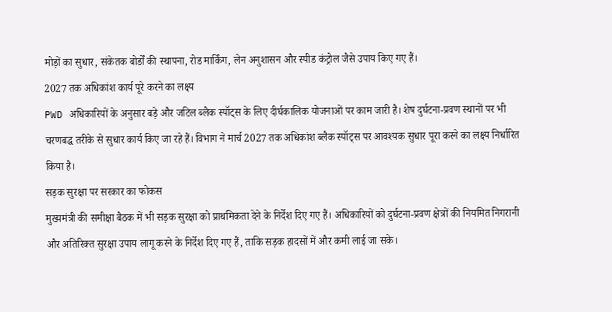मोड़ों का सुधार, संकेतक बोर्डों की स्थापना, रोड मार्किंग, लेन अनुशासन और स्पीड कंट्रोल जैसे उपाय किए गए हैं।
2027 तक अधिकांश कार्य पूरे करने का लक्ष्य
PWD अधिकारियों के अनुसार बड़े और जटिल ब्लैक स्पॉट्स के लिए दीर्घकालिक योजनाओं पर काम जारी है। शेष दुर्घटना-प्रवण स्थानों पर भी चरणबद्ध तरीके से सुधार कार्य किए जा रहे हैं। विभाग ने मार्च 2027 तक अधिकांश ब्लैक स्पॉट्स पर आवश्यक सुधार पूरा करने का लक्ष्य निर्धारित किया है।
सड़क सुरक्षा पर सरकार का फोकस
मुख्यमंत्री की समीक्षा बैठक में भी सड़क सुरक्षा को प्राथमिकता देने के निर्देश दिए गए हैं। अधिकारियों को दुर्घटना-प्रवण क्षेत्रों की नियमित निगरानी और अतिरिक्त सुरक्षा उपाय लागू करने के निर्देश दिए गए हैं, ताकि सड़क हादसों में और कमी लाई जा सके।